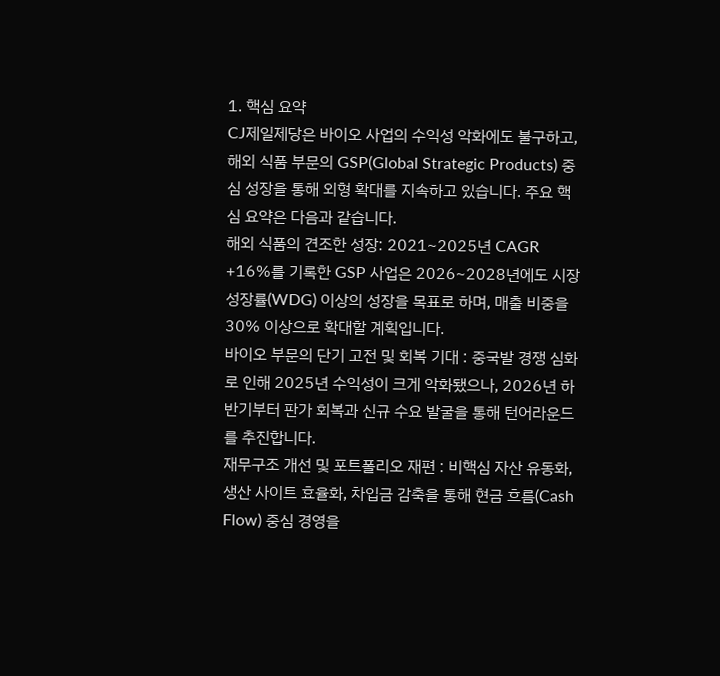1. 핵심 요약
CJ제일제당은 바이오 사업의 수익성 악화에도 불구하고, 해외 식품 부문의 GSP(Global Strategic Products) 중심 성장을 통해 외형 확대를 지속하고 있습니다. 주요 핵심 요약은 다음과 같습니다.
해외 식품의 견조한 성장: 2021~2025년 CAGR +16%를 기록한 GSP 사업은 2026~2028년에도 시장 성장률(WDG) 이상의 성장을 목표로 하며, 매출 비중을 30% 이상으로 확대할 계획입니다.
바이오 부문의 단기 고전 및 회복 기대 : 중국발 경쟁 심화로 인해 2025년 수익성이 크게 악화됐으나, 2026년 하반기부터 판가 회복과 신규 수요 발굴을 통해 턴어라운드를 추진합니다.
재무구조 개선 및 포트폴리오 재편 : 비핵심 자산 유동화, 생산 사이트 효율화, 차입금 감축을 통해 현금 흐름(Cash Flow) 중심 경영을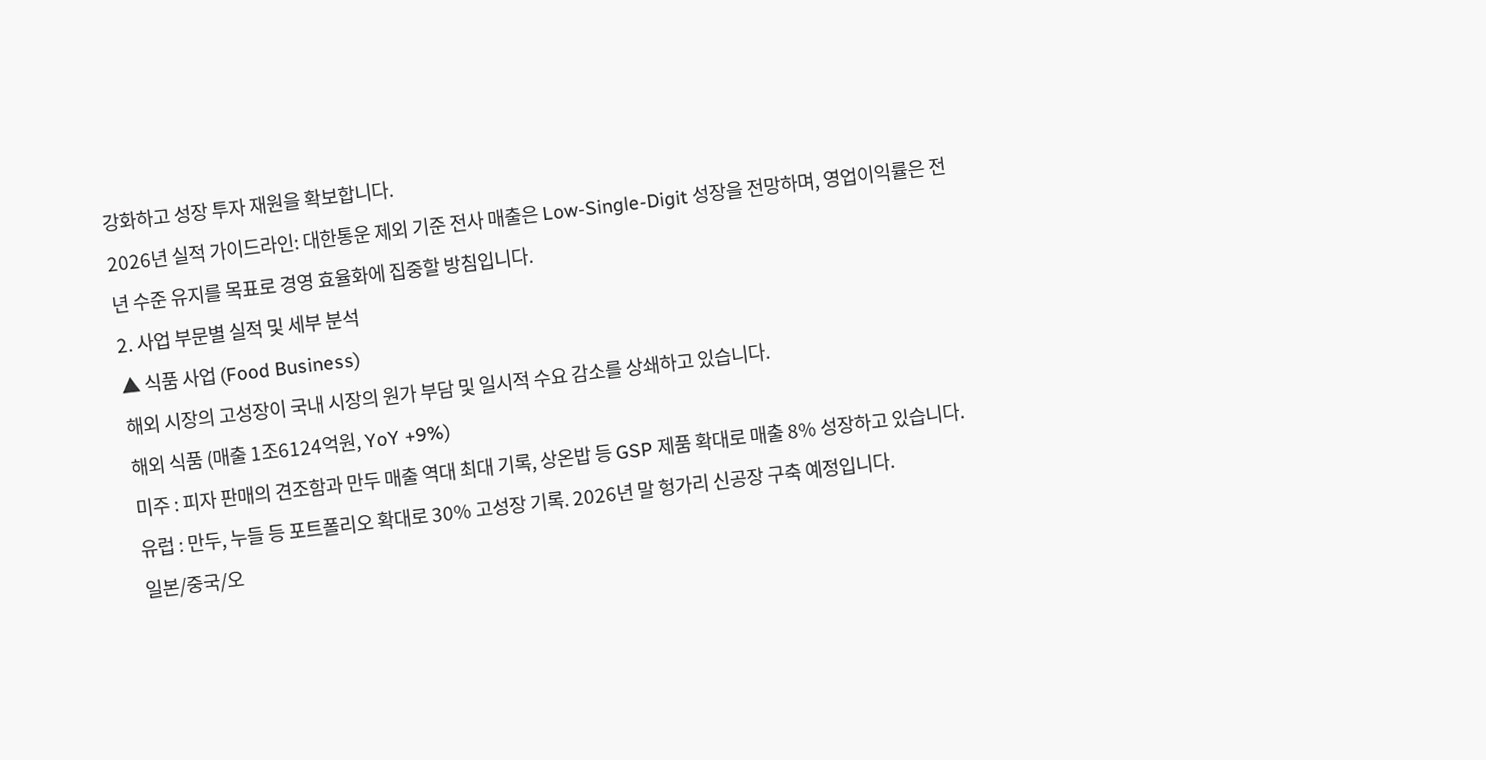강화하고 성장 투자 재원을 확보합니다.
2026년 실적 가이드라인: 대한통운 제외 기준 전사 매출은 Low-Single-Digit 성장을 전망하며, 영업이익률은 전년 수준 유지를 목표로 경영 효율화에 집중할 방침입니다.
2. 사업 부문별 실적 및 세부 분석
▲ 식품 사업 (Food Business)
해외 시장의 고성장이 국내 시장의 원가 부담 및 일시적 수요 감소를 상쇄하고 있습니다.
해외 식품 (매출 1조6124억원, YoY +9%)
미주 : 피자 판매의 견조함과 만두 매출 역대 최대 기록, 상온밥 등 GSP 제품 확대로 매출 8% 성장하고 있습니다.
유럽 : 만두, 누들 등 포트폴리오 확대로 30% 고성장 기록. 2026년 말 헝가리 신공장 구축 예정입니다.
일본/중국/오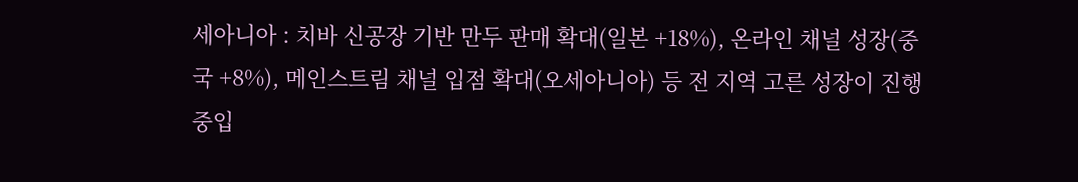세아니아 : 치바 신공장 기반 만두 판매 확대(일본 +18%), 온라인 채널 성장(중국 +8%), 메인스트림 채널 입점 확대(오세아니아) 등 전 지역 고른 성장이 진행 중입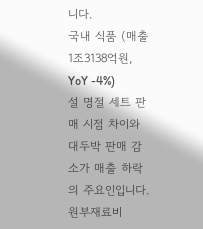니다.
국내 식품 (매출 1조3138억원, YoY -4%)
설 명절 세트 판매 시점 차이와 대두박 판매 감소가 매출 하락의 주요인입니다. 원부재료비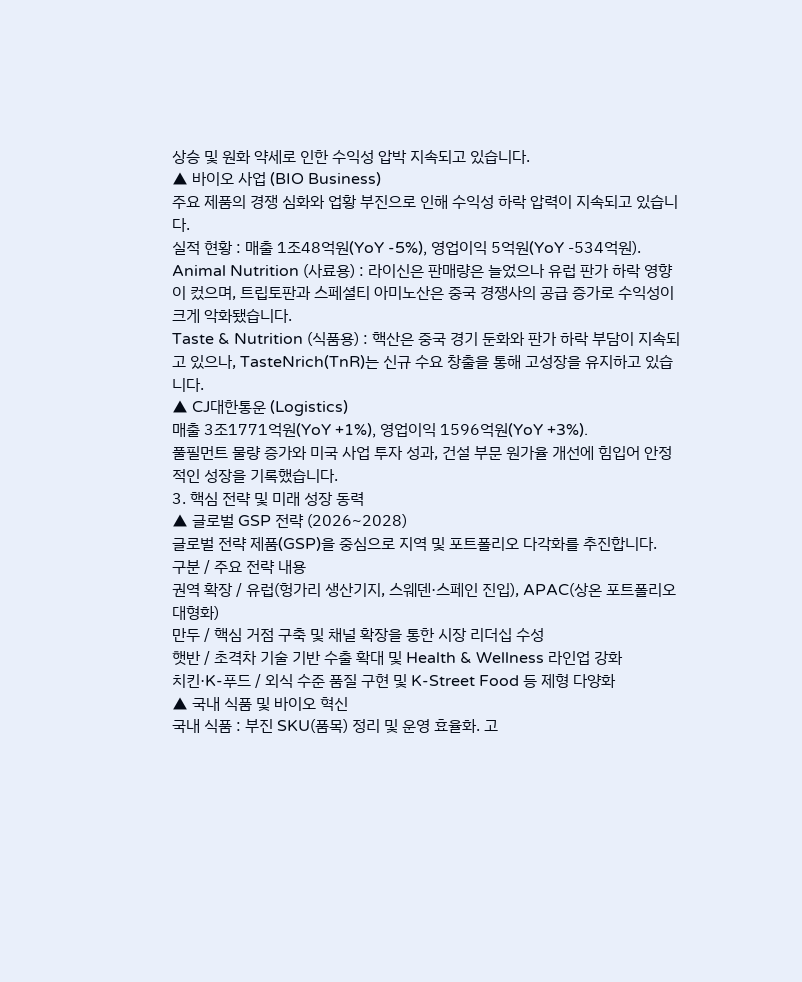상승 및 원화 약세로 인한 수익성 압박 지속되고 있습니다.
▲ 바이오 사업 (BIO Business)
주요 제품의 경쟁 심화와 업황 부진으로 인해 수익성 하락 압력이 지속되고 있습니다.
실적 현황 : 매출 1조48억원(YoY -5%), 영업이익 5억원(YoY -534억원).
Animal Nutrition (사료용) : 라이신은 판매량은 늘었으나 유럽 판가 하락 영향이 컸으며, 트립토판과 스페셜티 아미노산은 중국 경쟁사의 공급 증가로 수익성이 크게 악화됐습니다.
Taste & Nutrition (식품용) : 핵산은 중국 경기 둔화와 판가 하락 부담이 지속되고 있으나, TasteNrich(TnR)는 신규 수요 창출을 통해 고성장을 유지하고 있습니다.
▲ CJ대한통운 (Logistics)
매출 3조1771억원(YoY +1%), 영업이익 1596억원(YoY +3%).
풀필먼트 물량 증가와 미국 사업 투자 성과, 건설 부문 원가율 개선에 힘입어 안정적인 성장을 기록했습니다.
3. 핵심 전략 및 미래 성장 동력
▲ 글로벌 GSP 전략 (2026~2028)
글로벌 전략 제품(GSP)을 중심으로 지역 및 포트폴리오 다각화를 추진합니다.
구분 / 주요 전략 내용
권역 확장 / 유럽(헝가리 생산기지, 스웨덴·스페인 진입), APAC(상온 포트폴리오 대형화)
만두 / 핵심 거점 구축 및 채널 확장을 통한 시장 리더십 수성
햇반 / 초격차 기술 기반 수출 확대 및 Health & Wellness 라인업 강화
치킨·K-푸드 / 외식 수준 품질 구현 및 K-Street Food 등 제형 다양화
▲ 국내 식품 및 바이오 혁신
국내 식품 : 부진 SKU(품목) 정리 및 운영 효율화. 고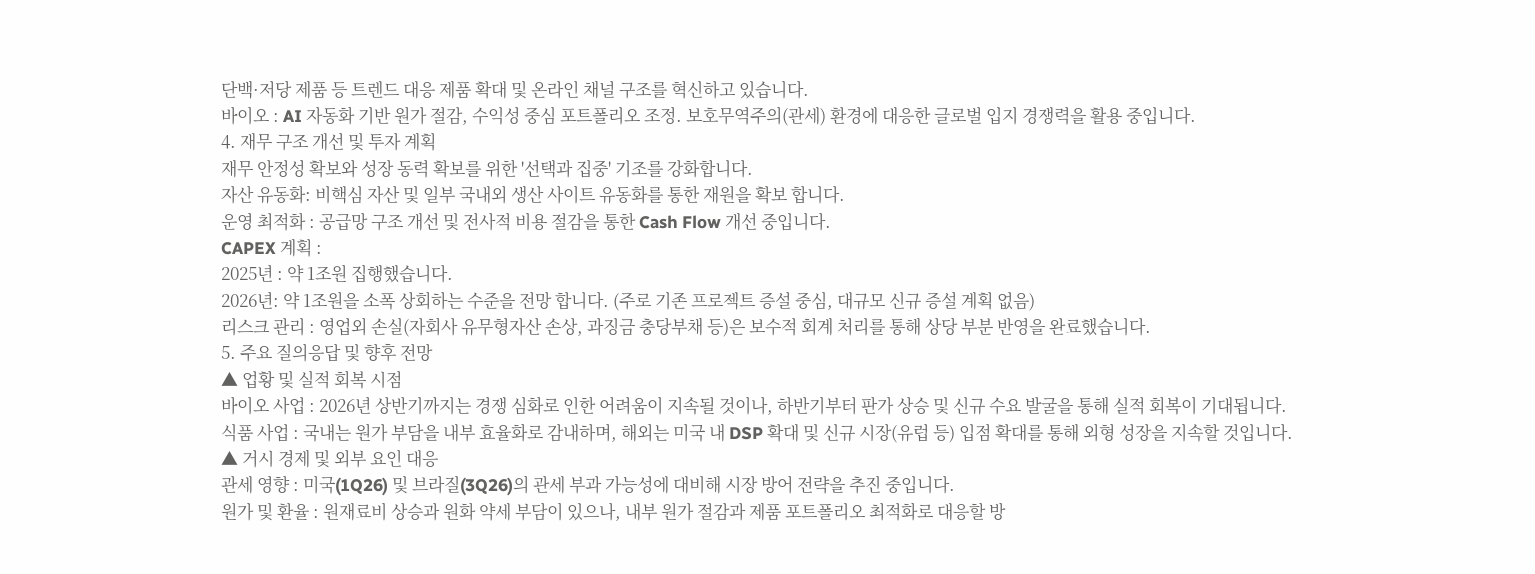단백·저당 제품 등 트렌드 대응 제품 확대 및 온라인 채널 구조를 혁신하고 있습니다.
바이오 : AI 자동화 기반 원가 절감, 수익성 중심 포트폴리오 조정. 보호무역주의(관세) 환경에 대응한 글로벌 입지 경쟁력을 활용 중입니다.
4. 재무 구조 개선 및 투자 계획
재무 안정성 확보와 성장 동력 확보를 위한 '선택과 집중' 기조를 강화합니다.
자산 유동화: 비핵심 자산 및 일부 국내외 생산 사이트 유동화를 통한 재원을 확보 합니다.
운영 최적화 : 공급망 구조 개선 및 전사적 비용 절감을 통한 Cash Flow 개선 중입니다.
CAPEX 계획 :
2025년 : 약 1조원 집행했습니다.
2026년: 약 1조원을 소폭 상회하는 수준을 전망 합니다. (주로 기존 프로젝트 증설 중심, 대규모 신규 증설 계획 없음)
리스크 관리 : 영업외 손실(자회사 유무형자산 손상, 과징금 충당부채 등)은 보수적 회계 처리를 통해 상당 부분 반영을 완료했습니다.
5. 주요 질의응답 및 향후 전망
▲ 업황 및 실적 회복 시점
바이오 사업 : 2026년 상반기까지는 경쟁 심화로 인한 어려움이 지속될 것이나, 하반기부터 판가 상승 및 신규 수요 발굴을 통해 실적 회복이 기대됩니다.
식품 사업 : 국내는 원가 부담을 내부 효율화로 감내하며, 해외는 미국 내 DSP 확대 및 신규 시장(유럽 등) 입점 확대를 통해 외형 성장을 지속할 것입니다.
▲ 거시 경제 및 외부 요인 대응
관세 영향 : 미국(1Q26) 및 브라질(3Q26)의 관세 부과 가능성에 대비해 시장 방어 전략을 추진 중입니다.
원가 및 환율 : 원재료비 상승과 원화 약세 부담이 있으나, 내부 원가 절감과 제품 포트폴리오 최적화로 대응할 방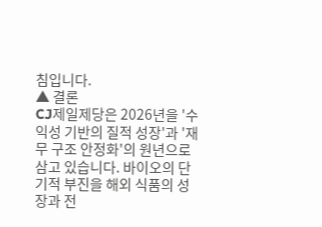침입니다.
▲ 결론
CJ제일제당은 2026년을 '수익성 기반의 질적 성장'과 '재무 구조 안정화'의 원년으로 삼고 있습니다. 바이오의 단기적 부진을 해외 식품의 성장과 전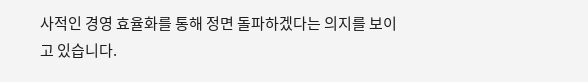사적인 경영 효율화를 통해 정면 돌파하겠다는 의지를 보이고 있습니다.